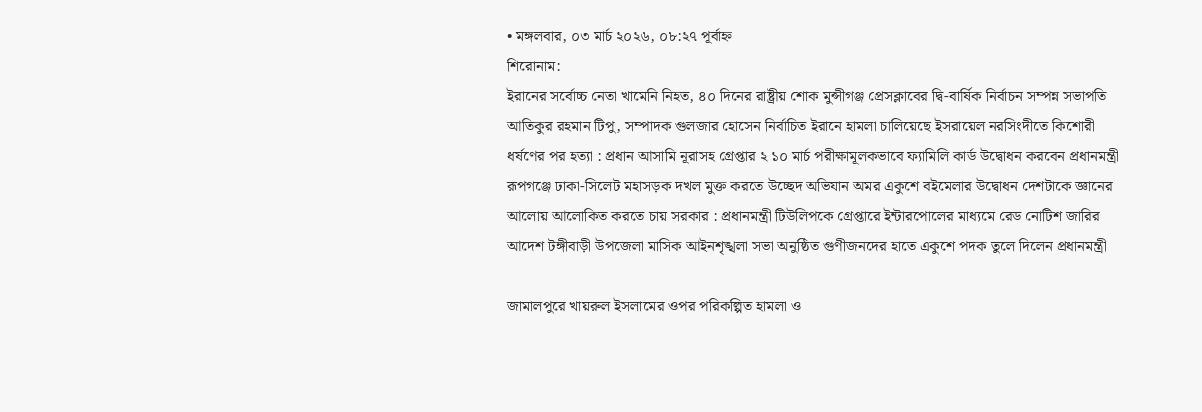• মঙ্গলবার, ০৩ মার্চ ২০২৬, ০৮:২৭ পূর্বাহ্ন
শিরোনাম:
ইরানের সর্বোচ্চ নেতা খামেনি নিহত, ৪০ দিনের রাষ্ট্রীয় শোক মুন্সীগঞ্জ প্রেসক্লাবের দ্বি-বার্ষিক নির্বাচন সম্পন্ন সভাপতি আতিকুর রহমান টিপু, সম্পাদক গুলজার হোসেন নির্বাচিত ইরানে হামলা চালিয়েছে ইসরায়েল নরসিংদীতে কিশোরী ধর্ষণের পর হত্যা : প্রধান আসামি নূরাসহ গ্রেপ্তার ২ ১০ মার্চ পরীক্ষামূলকভাবে ফ্যামিলি কার্ড উদ্বোধন করবেন প্রধানমন্ত্রী রূপগঞ্জে ঢাকা-সিলেট মহাসড়ক দখল মুক্ত করতে উচ্ছেদ অভিযান অমর একুশে বইমেলার উদ্বোধন দেশটাকে জ্ঞানের আলোয় আলোকিত করতে চায় সরকার : প্রধানমন্ত্রী টিউলিপকে গ্রেপ্তারে ইন্টারপোলের মাধ্যমে রেড নোটিশ জারির আদেশ টঙ্গীবাড়ী উপজেলা মাসিক আইনশৃঙ্খলা সভা অনুষ্ঠিত গুণীজনদের হাতে একুশে পদক তুলে দিলেন প্রধানমন্ত্রী

জামালপুরে খায়রুল ইসলামের ওপর পরিকল্পিত হামলা ও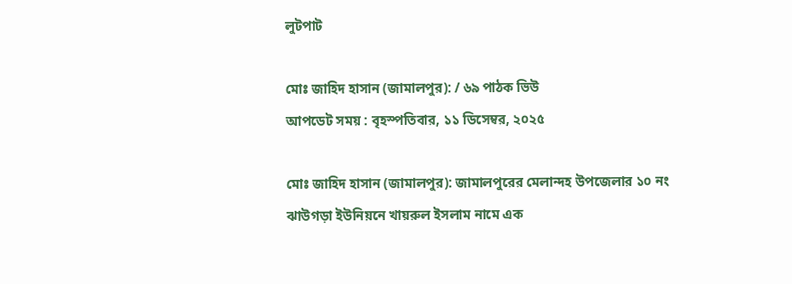লুটপাট

মোঃ জাহিদ হাসান (জামালপুর): / ৬৯ পাঠক ভিউ
আপডেট সময় : বৃহস্পতিবার, ১১ ডিসেম্বর, ২০২৫

মোঃ জাহিদ হাসান (জামালপুর): জামালপুরের মেলান্দহ উপজেলার ১০ নং ঝাউগড়া ইউনিয়নে খায়রুল ইসলাম নামে এক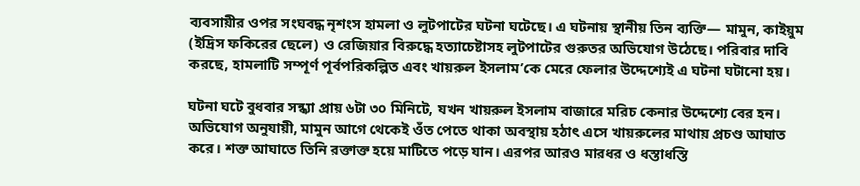ব্যবসায়ীর ওপর সংঘবদ্ধ নৃশংস হামলা ও লুটপাটের ঘটনা ঘটেছে। এ ঘটনায় স্থানীয় তিন ব্যক্তি— মামুন, কাইয়ুম (ইদ্রিস ফকিরের ছেলে) ও রেজিয়ার বিরুদ্ধে হত্যাচেষ্টাসহ লুটপাটের গুরুতর অভিযোগ উঠেছে। পরিবার দাবি করছে, হামলাটি সম্পূর্ণ পূর্বপরিকল্পিত এবং খায়রুল ইসলাম’কে মেরে ফেলার উদ্দেশ্যেই এ ঘটনা ঘটানো হয়।

ঘটনা ঘটে বুধবার সন্ধ্যা প্রায় ৬টা ৩০ মিনিটে, যখন খায়রুল ইসলাম বাজারে মরিচ কেনার উদ্দেশ্যে বের হন। অভিযোগ অনুযায়ী, মামুন আগে থেকেই ওঁত পেতে থাকা অবস্থায় হঠাৎ এসে খায়রুলের মাথায় প্রচণ্ড আঘাত করে। শক্ত আঘাতে তিনি রক্তাক্ত হয়ে মাটিতে পড়ে যান। এরপর আরও মারধর ও ধস্তাধস্তি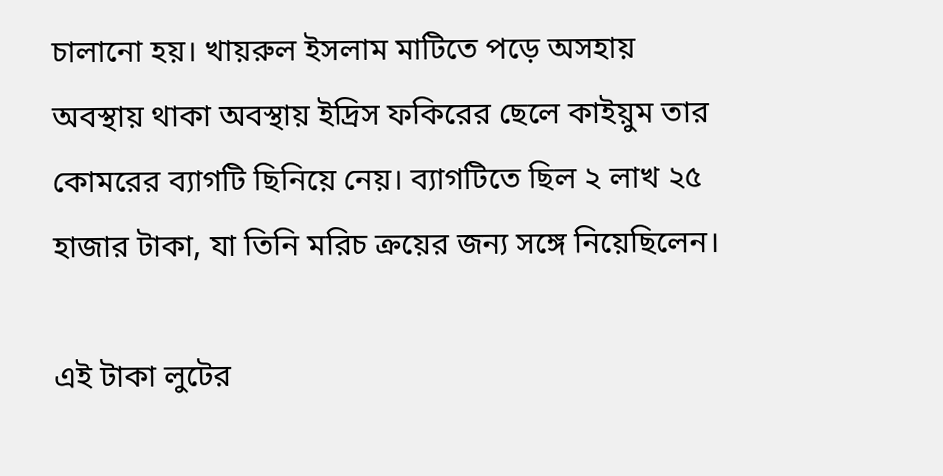চালানো হয়। খায়রুল ইসলাম মাটিতে পড়ে অসহায় অবস্থায় থাকা অবস্থায় ইদ্রিস ফকিরের ছেলে কাইয়ুম তার কোমরের ব্যাগটি ছিনিয়ে নেয়। ব্যাগটিতে ছিল ২ লাখ ২৫ হাজার টাকা, যা তিনি মরিচ ক্রয়ের জন্য সঙ্গে নিয়েছিলেন।

এই টাকা লুটের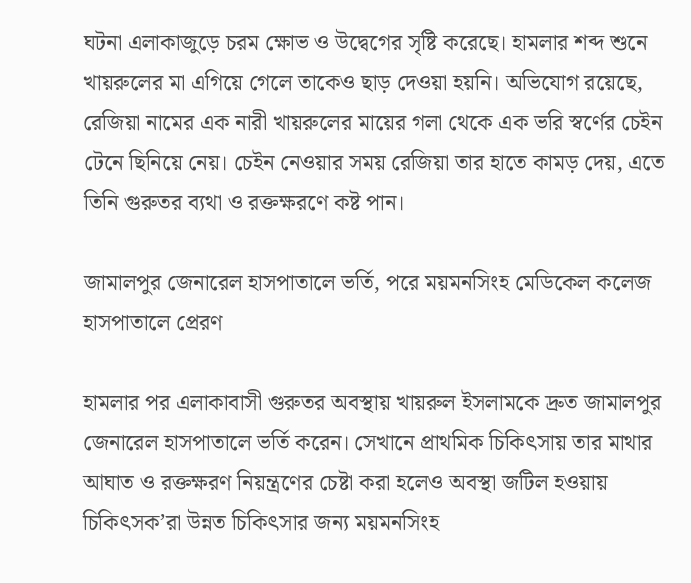ঘটনা এলাকাজুড়ে চরম ক্ষোভ ও উদ্বেগের সৃষ্টি করেছে। হামলার শব্দ শুনে খায়রুলের মা এগিয়ে গেলে তাকেও ছাড় দেওয়া হয়নি। অভিযোগ রয়েছে, রেজিয়া নামের এক নারী খায়রুলের মায়ের গলা থেকে এক ভরি স্বর্ণের চেইন টেনে ছিনিয়ে নেয়। চেইন নেওয়ার সময় রেজিয়া তার হাতে কামড় দেয়, এতে তিনি গুরুতর ব্যথা ও রক্তক্ষরণে কষ্ট পান।

জামালপুর জেনারেল হাসপাতালে ভর্তি, পরে ময়মনসিংহ মেডিকেল কলেজ হাসপাতালে প্রেরণ

হামলার পর এলাকাবাসী গুরুতর অবস্থায় খায়রুল ইসলামকে দ্রুত জামালপুর জেনারেল হাসপাতালে ভর্তি করেন। সেখানে প্রাথমিক চিকিৎসায় তার মাথার আঘাত ও রক্তক্ষরণ নিয়ন্ত্রণের চেষ্টা করা হলেও অবস্থা জটিল হওয়ায় চিকিৎসক’রা উন্নত চিকিৎসার জন্য ময়মনসিংহ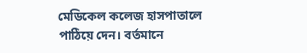মেডিকেল কলেজ হাসপাতালে পাঠিয়ে দেন। বর্তমানে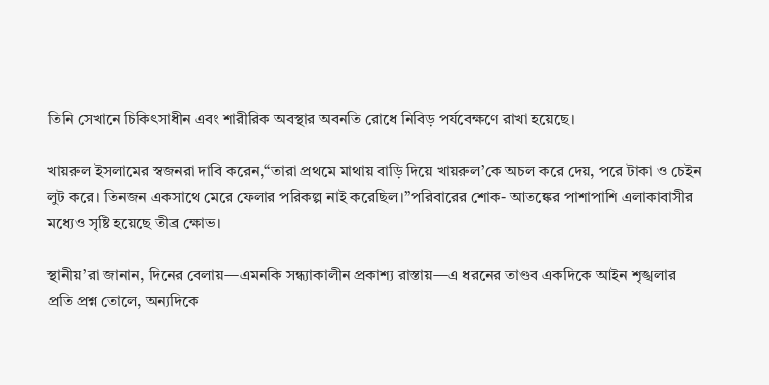তিনি সেখানে চিকিৎসাধীন এবং শারীরিক অবস্থার অবনতি রোধে নিবিড় পর্যবেক্ষণে রাখা হয়েছে।

খায়রুল ইসলামের স্বজনরা দাবি করেন,“তারা প্রথমে মাথায় বাড়ি দিয়ে খায়রুল’কে অচল করে দেয়, পরে টাকা ও চেইন লুট করে। তিনজন একসাথে মেরে ফেলার পরিকল্প নাই করেছিল।”পরিবারের শোক- আতঙ্কের পাশাপাশি এলাকাবাসীর মধ্যেও সৃষ্টি হয়েছে তীব্র ক্ষোভ।

স্থানীয়’রা জানান, দিনের বেলায়—এমনকি সন্ধ্যাকালীন প্রকাশ্য রাস্তায়—এ ধরনের তাণ্ডব একদিকে আইন শৃঙ্খলার প্রতি প্রশ্ন তোলে, অন্যদিকে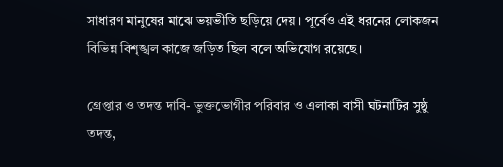সাধারণ মানুষের মাঝে ভয়ভীতি ছড়িয়ে দেয়। পূর্বেও এই ধরনের লোকজন বিভিন্ন বিশৃঙ্খল কাজে জড়িত ছিল বলে অভিযোগ রয়েছে।

গ্রেপ্তার ও তদন্ত দাবি- ভুক্তভোগীর পরিবার ও এলাকা বাসী ঘটনাটির সুষ্ঠু তদন্ত,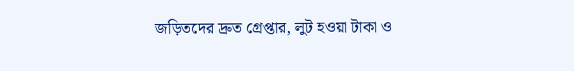জড়িতদের দ্রুত গ্রেপ্তার, লুট হওয়া টাকা ও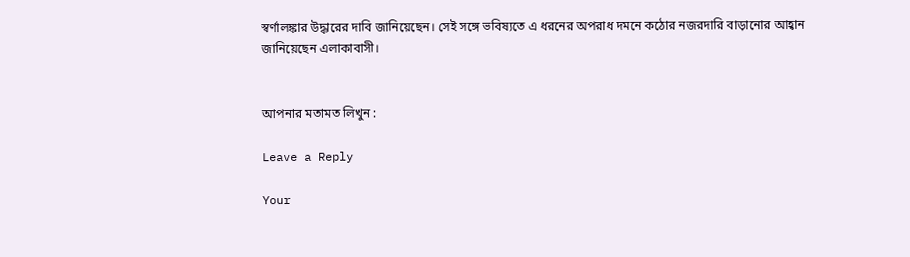স্বর্ণালঙ্কার উদ্ধারের দাবি জানিয়েছেন। সেই সঙ্গে ভবিষ্যতে এ ধরনের অপরাধ দমনে কঠোর নজরদারি বাড়ানোর আহ্বান জানিয়েছেন এলাকাবাসী।


আপনার মতামত লিখুন :

Leave a Reply

Your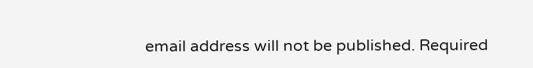email address will not be published. Required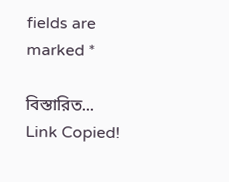fields are marked *

বিস্তারিত...
Link Copied!